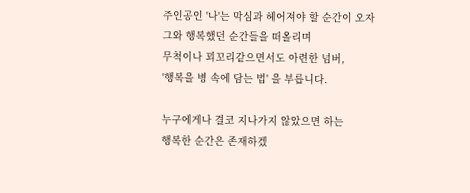주인공인 '나'는 막심과 헤어져야 할 순간이 오자
그와 행복했던 순간들을 떠올리며
무척이나 꾀꼬리같으면서도 아련한 넘버,
'행복을 병 속에 담는 법' 을 부릅니다.

누구에게나 결코 지나가지 않았으면 하는
행복한 순간은 존재하겠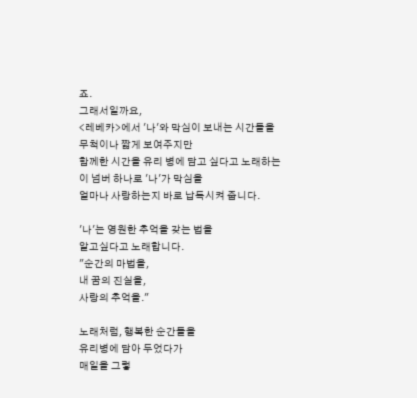죠.
그래서일까요,
<레베카>에서 '나'와 막심이 보내는 시간들을
무척이나 짧게 보여주지만
함께한 시간을 유리 병에 담고 싶다고 노래하는
이 넘버 하나로 '나'가 막심을
얼마나 사랑하는지 바로 납득시켜 줍니다.

'나'는 영원한 추억을 갖는 법을
알고싶다고 노래합니다.
"순간의 마법을,
내 꿈의 진실을,
사랑의 추억을."

노래처럼, 행복한 순간들을
유리병에 담아 두었다가
매일을 그렇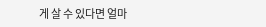게 살 수 있다면 얼마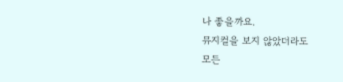나 좋을까요.
뮤지컬을 보지 않았더라도
모든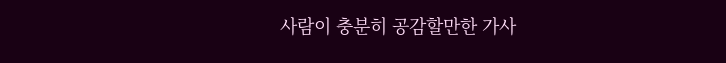사람이 충분히 공감할만한 가사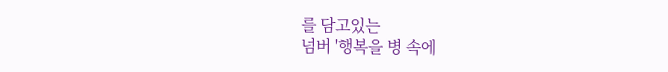를 담고있는
넘버 '행복을 병 속에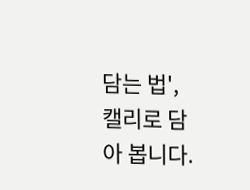담는 법',
캘리로 담아 봅니다.